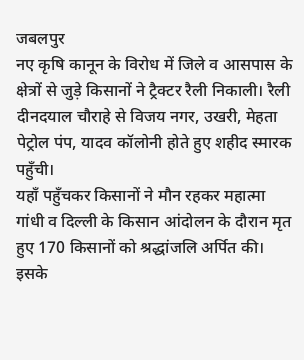जबलपुर
नए कृषि कानून के विरोध में जिले व आसपास के क्षेत्रों से जुड़े किसानों ने ट्रैक्टर रैली निकाली। रैली दीनदयाल चौराहे से विजय नगर, उखरी, मेहता पेट्रोल पंप, यादव कॉलोनी होते हुए शहीद स्मारक पहुँची।
यहाँ पहुँचकर किसानों ने मौन रहकर महात्मा गांधी व दिल्ली के किसान आंदोलन के दौरान मृत हुए 170 किसानों को श्रद्धांजलि अर्पित की। इसके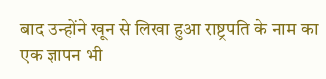बाद उन्होंने खून से लिखा हुआ राष्ट्रपति के नाम का एक ज्ञापन भी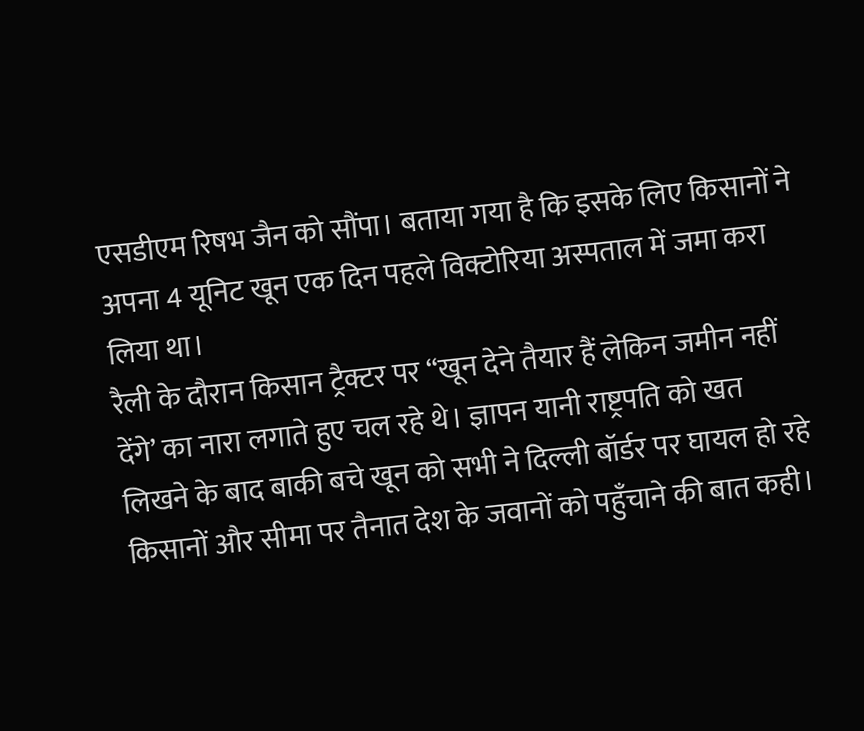एसडीएम रिषभ जैन को सौंपा। बताया गया है कि इसके लिए किसानों ने अपना 4 यूनिट खून एक दिन पहले विक्टोरिया अस्पताल में जमा करा लिया था।
रैली के दौरान किसान ट्रैक्टर पर “खून देने तैयार हैं लेकिन जमीन नहीं देंगे’ का नारा लगाते हुए चल रहे थे। ज्ञापन यानी राष्ट्रपति को खत लिखने के बाद बाकी बचे खून को सभी ने दिल्ली बॉर्डर पर घायल हो रहे किसानों और सीमा पर तैनात देश के जवानों को पहुँचाने की बात कही।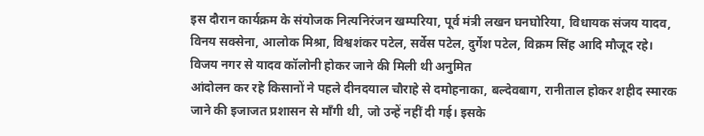इस दौरान कार्यक्रम के संयोजक नित्यनिरंजन खम्परिया, पूर्व मंत्री लखन घनघोरिया, विधायक संजय यादव, विनय सक्सेना, आलोक मिश्रा, विश्वशंकर पटेल, सर्वेस पटेल, दुर्गेश पटेल, विक्रम सिंह आदि मौजूद रहे।
विजय नगर से यादव कॉलोनी होकर जाने की मिली थी अनुमित
आंदोलन कर रहे किसानों ने पहले दीनदयाल चौराहे से दमोहनाका, बल्देवबाग, रानीताल होकर शहीद स्मारक जाने की इजाजत प्रशासन से माँगी थी, जो उन्हें नहीं दी गई। इसके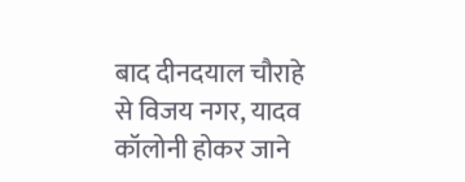बाद दीनदयाल चौराहे से विजय नगर, यादव कॉलोनी होकर जाने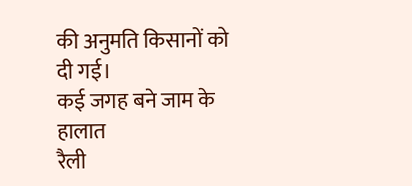की अनुमति किसानों को दी गई।
कई जगह बने जाम के हालात
रैली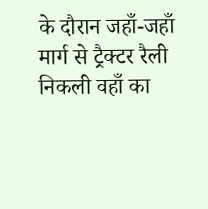के दौरान जहाँ-जहाँ मार्ग से ट्रैक्टर रैली निकली वहाँ का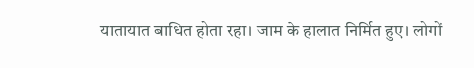यातायात बाधित होता रहा। जाम के हालात निर्मित हुए। लोगों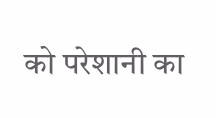को परेशानी का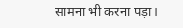सामना भी करना पड़ा।